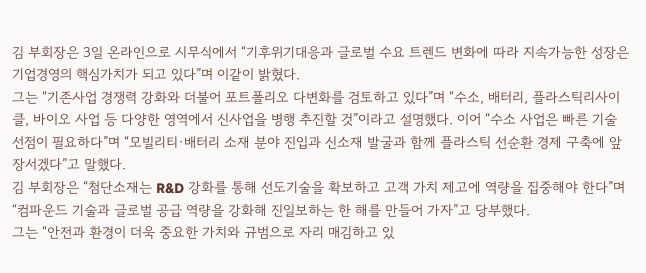김 부회장은 3일 온라인으로 시무식에서 “기후위기대응과 글로벌 수요 트렌드 변화에 따라 지속가능한 성장은 기업경영의 핵심가치가 되고 있다”며 이같이 밝혔다.
그는 “기존사업 경쟁력 강화와 더불어 포트폴리오 다변화를 검토하고 있다”며 “수소, 배터리, 플라스틱리사이클, 바이오 사업 등 다양한 영역에서 신사업을 병행 추진할 것”이라고 설명했다. 이어 “수소 사업은 빠른 기술 선점이 필요하다”며 “모빌리티·배터리 소재 분야 진입과 신소재 발굴과 함께 플라스틱 선순환 경제 구축에 앞장서겠다”고 말했다.
김 부회장은 “첨단소재는 R&D 강화를 통해 선도기술을 확보하고 고객 가치 제고에 역량을 집중해야 한다”며 “컴파운드 기술과 글로벌 공급 역량을 강화해 진일보하는 한 해를 만들어 가자”고 당부했다.
그는 “안전과 환경이 더욱 중요한 가치와 규범으로 자리 매김하고 있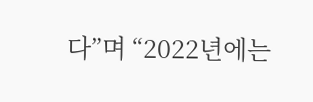다”며 “2022년에는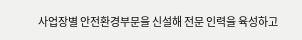사업장별 안전환경부문을 신설해 전문 인력을 육성하고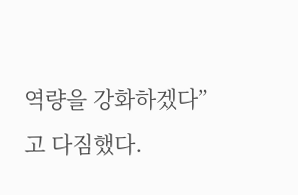역량을 강화하겠다”고 다짐했다.